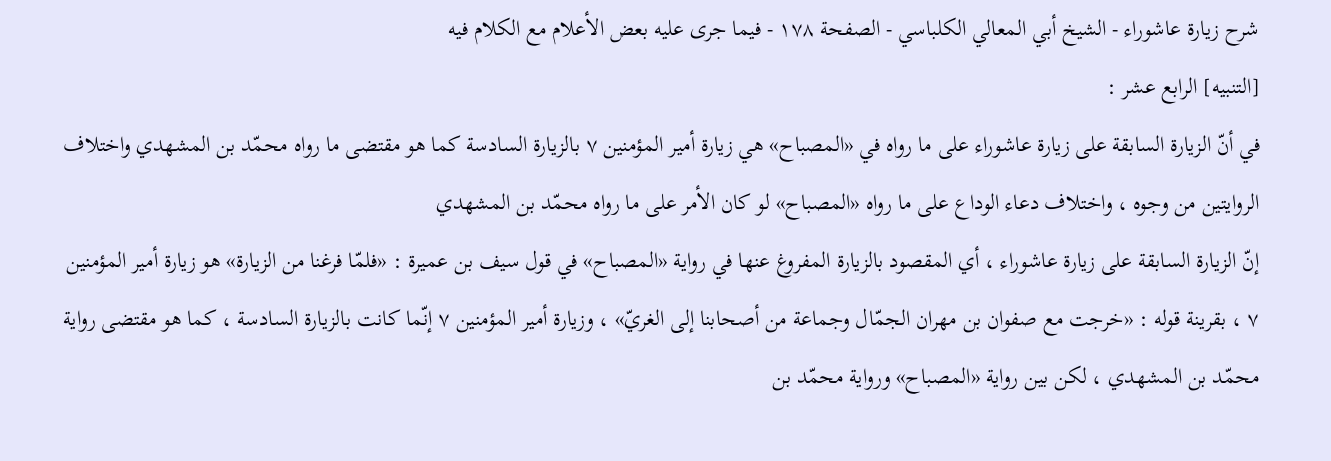شرح زيارة عاشوراء - الشيخ أبي المعالي الكلباسي - الصفحة ١٧٨ - فيما جرى عليه بعض الأعلام مع الكلام فيه
[التنبيه] الرابع عشر :
في أنّ الزيارة السابقة على زيارة عاشوراء على ما رواه في «المصباح» هي زيارة أمير المؤمنين ٧ بالزيارة السادسة كما هو مقتضى ما رواه محمّد بن المشهدي واختلاف الروايتين من وجوه ، واختلاف دعاء الوداع على ما رواه «المصباح» لو كان الأمر على ما رواه محمّد بن المشهدي
إنّ الزيارة السابقة على زيارة عاشوراء ، أي المقصود بالزيارة المفروغ عنها في رواية «المصباح» في قول سيف بن عميرة : «فلمّا فرغنا من الزيارة» هو زيارة أمير المؤمنين ٧ ، بقرينة قوله : «خرجت مع صفوان بن مهران الجمّال وجماعة من أصحابنا إلى الغريّ» ، وزيارة أمير المؤمنين ٧ إنّما كانت بالزيارة السادسة ، كما هو مقتضى رواية محمّد بن المشهدي ، لكن بين رواية «المصباح» ورواية محمّد بن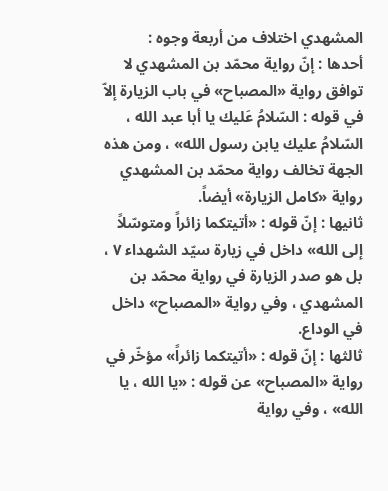المشهدي اختلاف من أربعة وجوه :
أحدها : إنّ رواية محمّد بن المشهدي لا توافق رواية «المصباح» في باب الزيارة إلاّ في قوله : السّلامُ عَليك يا أبا عبد الله ، السّلامُ عليك يابن رسول الله» ، ومن هذه الجهة تخالف رواية محمّد بن المشهدي رواية «كامل الزيارة» أيضاً.
ثانيها : إنّ قوله : «أتيتكما زائراً ومتوسّلاً إلى الله» داخل في زيارة سيّد الشهداء ٧ ، بل هو صدر الزيارة في رواية محمّد بن المشهدي ، وفي رواية «المصباح» داخل في الوداع.
ثالثها : إنّ قوله : «أتيتكما زائراً» مؤخّر في رواية «المصباح» عن قوله : «يا الله ، يا الله» ، وفي رواية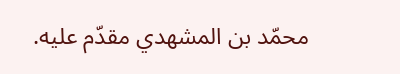محمّد بن المشهدي مقدّم عليه.